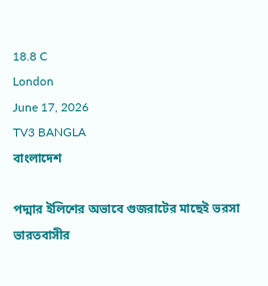18.8 C
London
June 17, 2026
TV3 BANGLA
বাংলাদেশ

পদ্মার ইলিশের অভাবে গুজরাটের মাছেই ভরসা ভারতবাসীর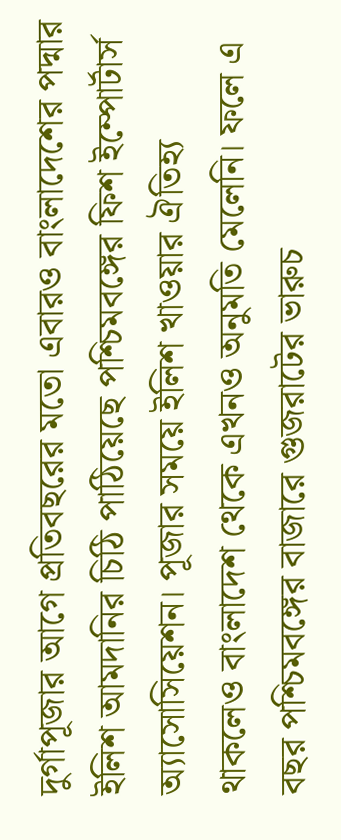দুর্গাপূজার আগে প্রতিবছরের মতো এবারও বাংলাদেশের পদ্মার ইলিশ আমদানির চিঠি পাঠিয়েছে পশ্চিমবঙ্গের ফিশ ইম্পোর্টার্স অ্যাসোসিয়েশন। পূজার সময়ে ইলিশ খাওয়ার ঐতিহ্য থাকলেও বাংলাদেশ থেকে এখনও অনুমতি মেলেনি। ফলে এ বছর পশ্চিমবঙ্গের বাজারে গুজরাটের ভারুচ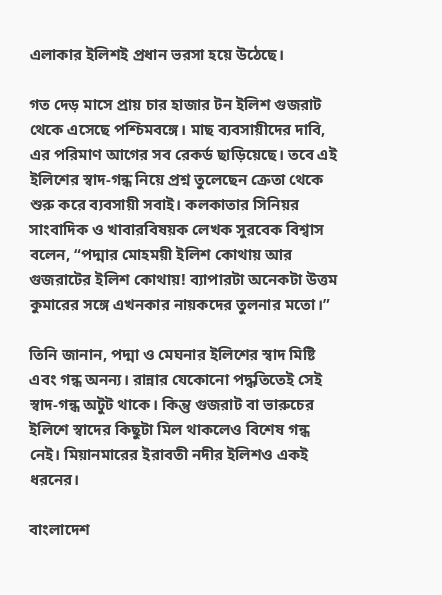এলাকার ইলিশই প্রধান ভরসা হয়ে উঠেছে।

গত দেড় মাসে প্রায় চার হাজার টন ইলিশ গুজরাট থেকে এসেছে পশ্চিমবঙ্গে। মাছ ব্যবসায়ীদের দাবি, এর পরিমাণ আগের সব রেকর্ড ছাড়িয়েছে। তবে এই ইলিশের স্বাদ-গন্ধ নিয়ে প্রশ্ন তুলেছেন ক্রেতা থেকে শুরু করে ব্যবসায়ী সবাই। কলকাতার সিনিয়র সাংবাদিক ও খাবারবিষয়ক লেখক সুরবেক বিশ্বাস বলেন, “পদ্মার মোহময়ী ইলিশ কোথায় আর গুজরাটের ইলিশ কোথায়! ব্যাপারটা অনেকটা উত্তম কুমারের সঙ্গে এখনকার নায়কদের তুলনার মতো।”

তিনি জানান, পদ্মা ও মেঘনার ইলিশের স্বাদ মিষ্টি এবং গন্ধ অনন্য। রান্নার যেকোনো পদ্ধতিতেই সেই স্বাদ-গন্ধ অটুট থাকে। কিন্তু গুজরাট বা ভারুচের ইলিশে স্বাদের কিছুটা মিল থাকলেও বিশেষ গন্ধ নেই। মিয়ানমারের ইরাবতী নদীর ইলিশও একই ধরনের।

বাংলাদেশ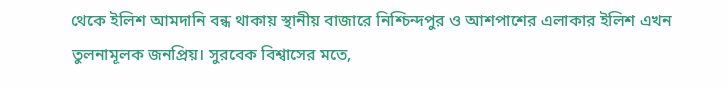থেকে ইলিশ আমদানি বন্ধ থাকায় স্থানীয় বাজারে নিশ্চিন্দপুর ও আশপাশের এলাকার ইলিশ এখন তুলনামূলক জনপ্রিয়। সুরবেক বিশ্বাসের মতে,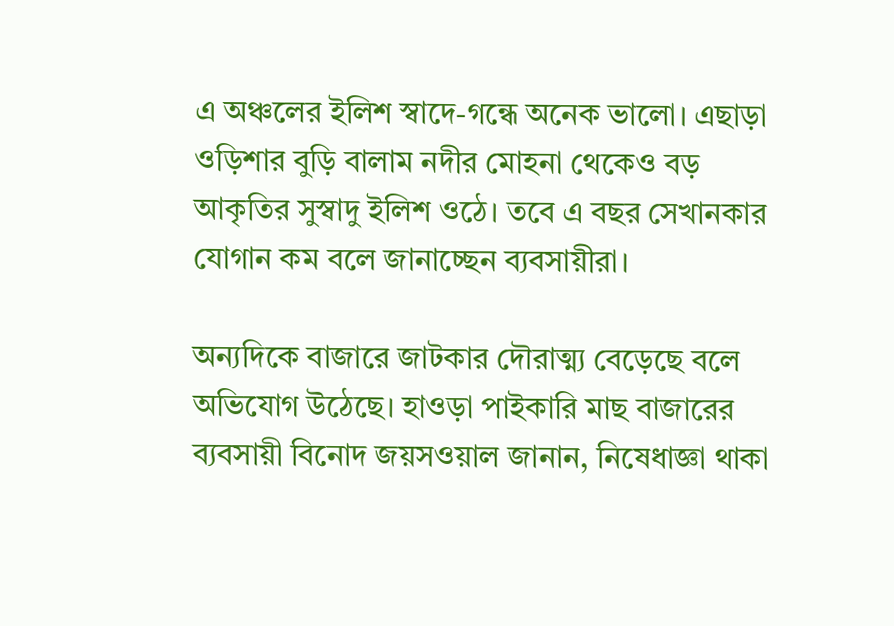এ অঞ্চলের ইলিশ স্বাদে-গন্ধে অনেক ভালো। এছাড়া ওড়িশার বুড়ি বালাম নদীর মোহনা থেকেও বড় আকৃতির সুস্বাদু ইলিশ ওঠে। তবে এ বছর সেখানকার যোগান কম বলে জানাচ্ছেন ব্যবসায়ীরা।

অন্যদিকে বাজারে জাটকার দৌরাত্ম্য বেড়েছে বলে অভিযোগ উঠেছে। হাওড়া পাইকারি মাছ বাজারের ব্যবসায়ী বিনোদ জয়সওয়াল জানান, নিষেধাজ্ঞা থাকা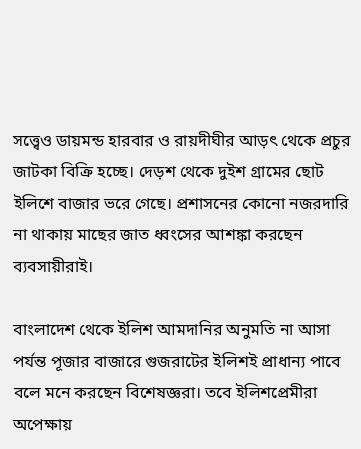সত্ত্বেও ডায়মন্ড হারবার ও রায়দীঘীর আড়ৎ থেকে প্রচুর জাটকা বিক্রি হচ্ছে। দেড়শ থেকে দুইশ গ্রামের ছোট ইলিশে বাজার ভরে গেছে। প্রশাসনের কোনো নজরদারি না থাকায় মাছের জাত ধ্বংসের আশঙ্কা করছেন ব্যবসায়ীরাই।

বাংলাদেশ থেকে ইলিশ আমদানির অনুমতি না আসা পর্যন্ত পূজার বাজারে গুজরাটের ইলিশই প্রাধান্য পাবে বলে মনে করছেন বিশেষজ্ঞরা। তবে ইলিশপ্রেমীরা অপেক্ষায়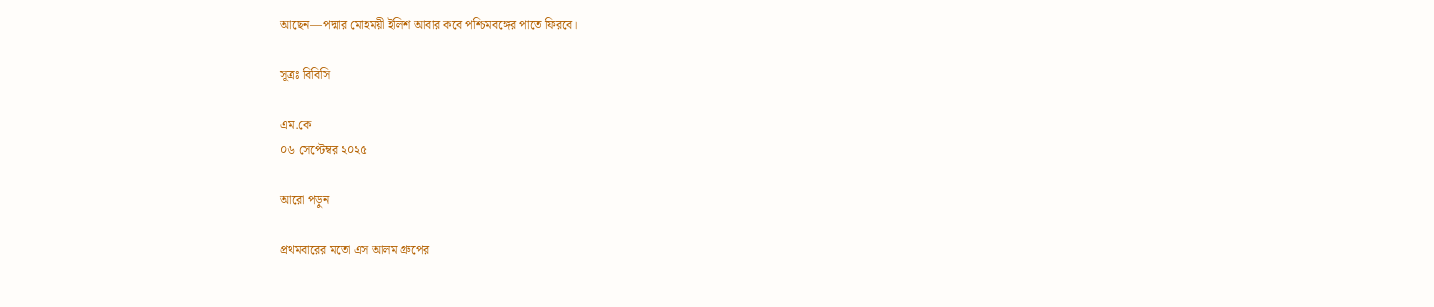আছেন—পদ্মার মোহময়ী ইলিশ আবার কবে পশ্চিমবঙ্গের পাতে ফিরবে।

সূত্রঃ বিবিসি

এম.কে
০৬ সেপ্টেম্বর ২০২৫

আরো পড়ুন

প্রথমবারের মতো এস আলম গ্রুপের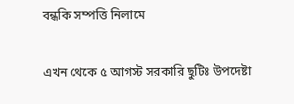বন্ধকি সম্পত্তি নিলামে

এখন থেকে ৫ আগস্ট সরকারি ছুটিঃ উপদেষ্টা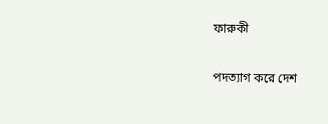ফারুকী

পদত্যাগ করে দেশ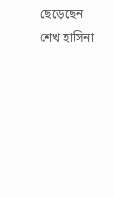ছেড়েছেন শেখ হাসিনা